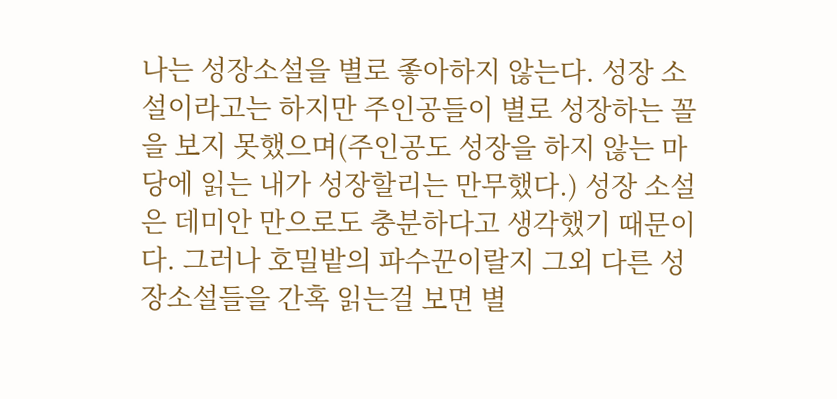나는 성장소설을 별로 좋아하지 않는다. 성장 소설이라고는 하지만 주인공들이 별로 성장하는 꼴을 보지 못했으며(주인공도 성장을 하지 않는 마당에 읽는 내가 성장할리는 만무했다.) 성장 소설은 데미안 만으로도 충분하다고 생각했기 때문이다. 그러나 호밀밭의 파수꾼이랄지 그외 다른 성장소설들을 간혹 읽는걸 보면 별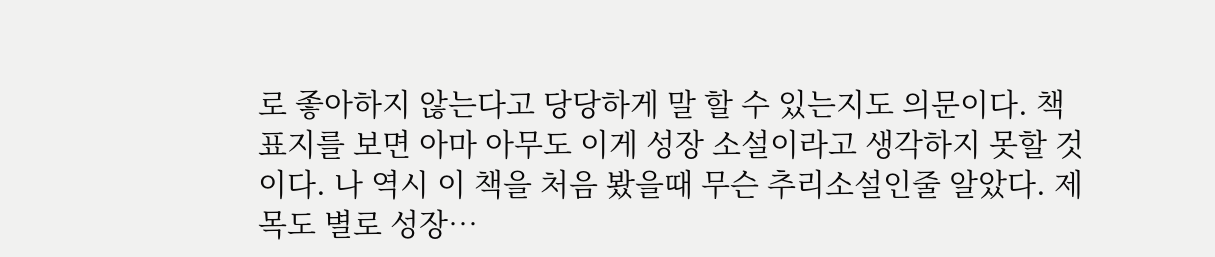로 좋아하지 않는다고 당당하게 말 할 수 있는지도 의문이다. 책 표지를 보면 아마 아무도 이게 성장 소설이라고 생각하지 못할 것이다. 나 역시 이 책을 처음 봤을때 무슨 추리소설인줄 알았다. 제목도 별로 성장…